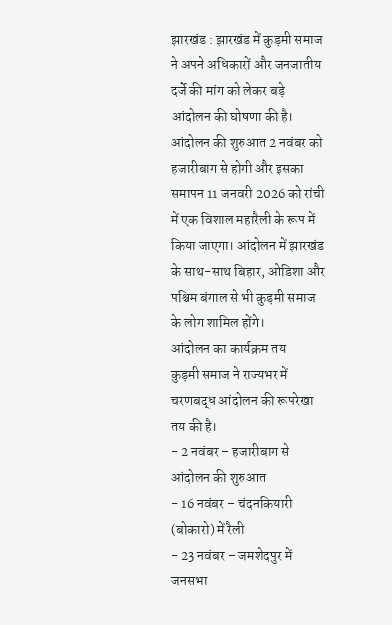झारखंड : झारखंड में कुड़मी समाज ने अपने अधिकारों और जनजातीय दर्जे की मांग को लेकर बड़े आंदोलन की घोषणा की है। आंदोलन की शुरुआत 2 नवंबर को हजारीबाग से होगी और इसका समापन 11 जनवरी 2026 को रांची में एक विशाल महारैली के रूप में किया जाएगा। आंदोलन में झारखंड के साथ-साथ बिहार, ओडिशा और पश्चिम बंगाल से भी कुड़मी समाज के लोग शामिल होंगे।
आंदोलन का कार्यक्रम तय
कुड़मी समाज ने राज्यभर में चरणबद्ध आंदोलन की रूपरेखा तय की है।
- 2 नवंबर – हजारीबाग से आंदोलन की शुरुआत
- 16 नवंबर – चंदनकियारी (बोकारो) में रैली
- 23 नवंबर – जमशेदपुर में जनसभा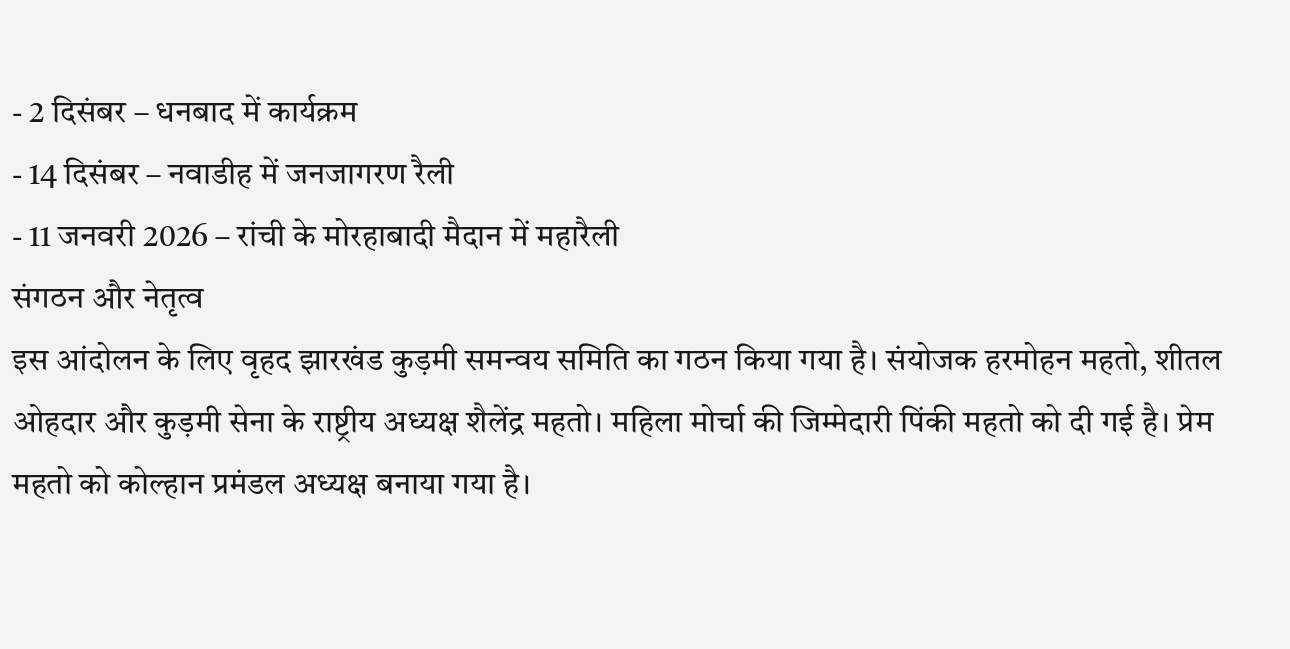- 2 दिसंबर – धनबाद में कार्यक्रम
- 14 दिसंबर – नवाडीह में जनजागरण रैली
- 11 जनवरी 2026 – रांची के मोरहाबादी मैदान में महारैली
संगठन और नेतृत्व
इस आंदोलन के लिए वृहद झारखंड कुड़मी समन्वय समिति का गठन किया गया है। संयोजक हरमोहन महतो, शीतल ओहदार और कुड़मी सेना के राष्ट्रीय अध्यक्ष शैलेंद्र महतो। महिला मोर्चा की जिम्मेदारी पिंकी महतो को दी गई है। प्रेम महतो को कोल्हान प्रमंडल अध्यक्ष बनाया गया है।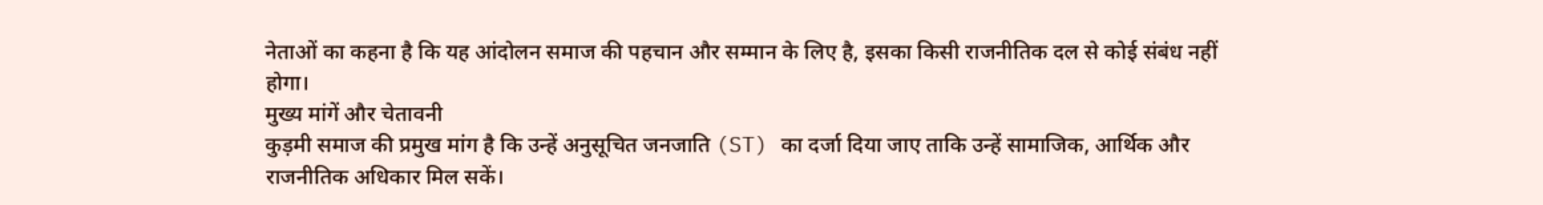नेताओं का कहना है कि यह आंदोलन समाज की पहचान और सम्मान के लिए है, इसका किसी राजनीतिक दल से कोई संबंध नहीं होगा।
मुख्य मांगें और चेतावनी
कुड़मी समाज की प्रमुख मांग है कि उन्हें अनुसूचित जनजाति (ST) का दर्जा दिया जाए ताकि उन्हें सामाजिक, आर्थिक और राजनीतिक अधिकार मिल सकें।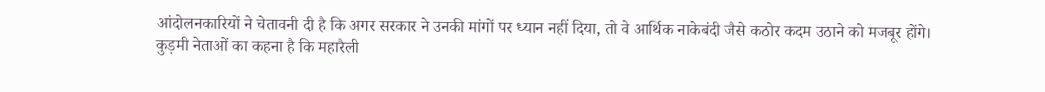आंदोलनकारियों ने चेतावनी दी है कि अगर सरकार ने उनकी मांगों पर ध्यान नहीं दिया, तो वे आर्थिक नाकेबंदी जैसे कठोर कदम उठाने को मजबूर होंगे।
कुड़मी नेताओं का कहना है कि महारैली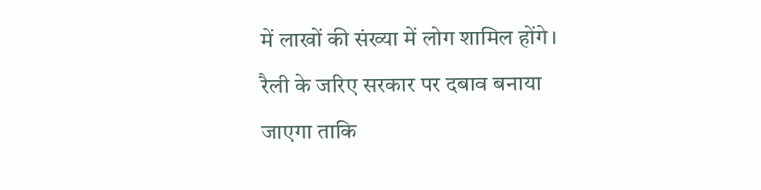में लाखों की संख्या में लोग शामिल होंगे। रैली के जरिए सरकार पर दबाव बनाया जाएगा ताकि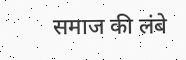समाज की लंबे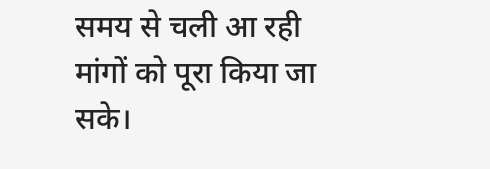समय से चली आ रही मांगों को पूरा किया जा सके।